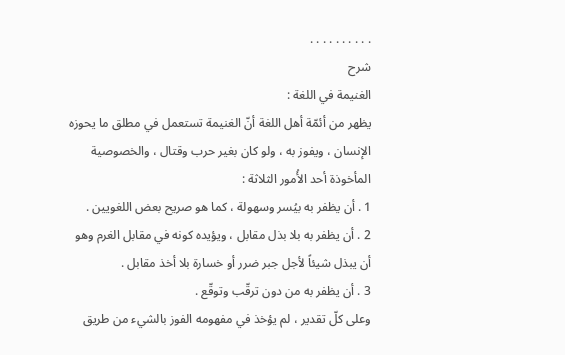. . . . . . . . . .
شرح
الغنيمة في اللغة :
يظهر من أئمّة أهل اللغة أنّ الغنيمة تستعمل في مطلق ما يحوزه الإنسان ، ويفوز به ، ولو كان بغير حرب وقتال ، والخصوصية المأخوذة أحد الأُمور الثلاثة :
1 . أن يظفر به بيُسر وسهولة ، كما هو صريح بعض اللغويين .
2 . أن يظفر به بلا بذل مقابل ، ويؤيده كونه في مقابل الغرم وهو أن يبذل شيئاً لأجل جبر ضرر أو خسارة بلا أخذ مقابل .
3 . أن يظفر به من دون ترقّب وتوقّع .
وعلى كلّ تقدير ، لم يؤخذ في مفهومه الفوز بالشيء من طريق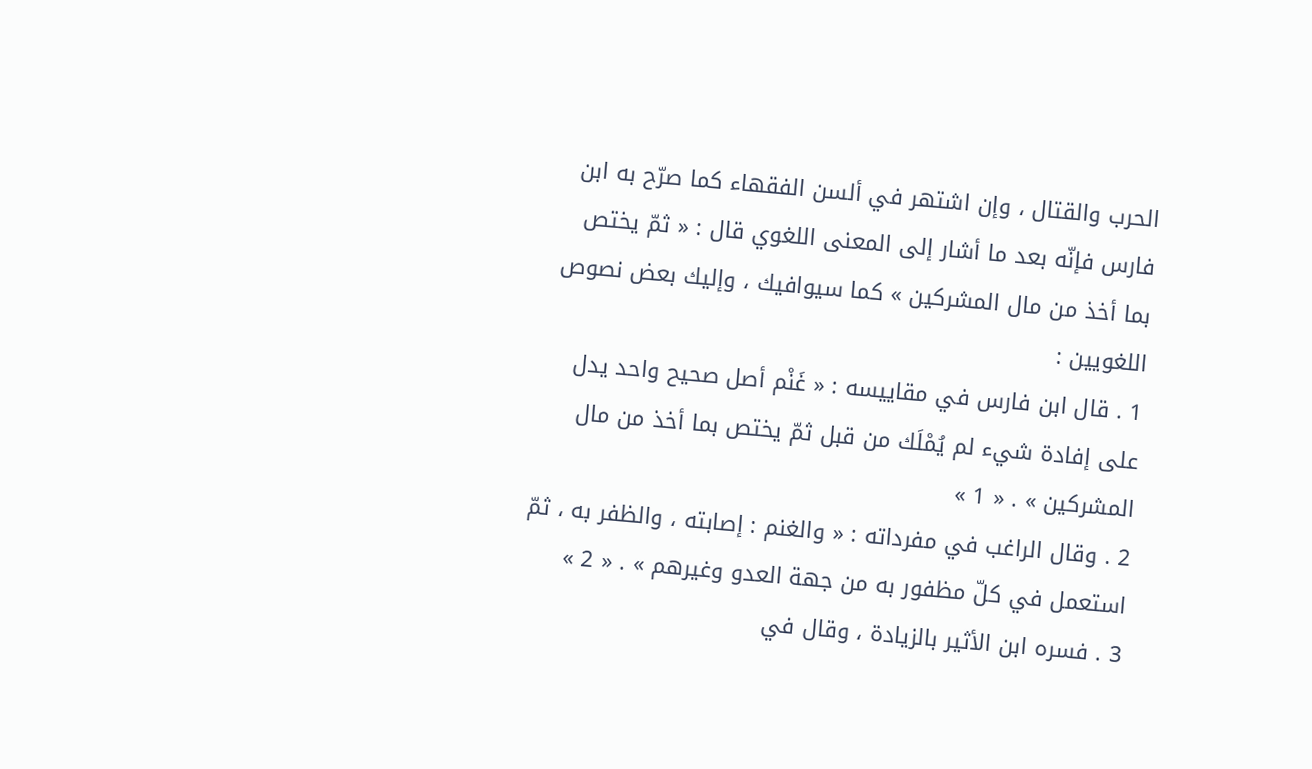الحرب والقتال ، وإن اشتهر في ألسن الفقهاء كما صرّح به ابن فارس فإنّه بعد ما أشار إلى المعنى اللغوي قال : « ثمّ يختص بما أخذ من مال المشركين » كما سيوافيك ، وإليك بعض نصوص اللغويين :
1 . قال ابن فارس في مقاييسه : « غَنْم أصل صحيح واحد يدل على إفادة شيء لم يُمْلَك من قبل ثمّ يختص بما أخذ من مال المشركين » . « 1 »
2 . وقال الراغب في مفرداته : « والغنم : إصابته ، والظفر به ، ثمّ استعمل في كلّ مظفور به من جهة العدو وغيرهم » . « 2 »
3 . فسره ابن الأثير بالزيادة ، وقال في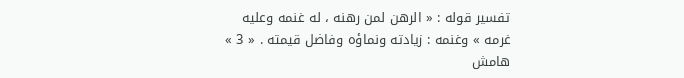تفسير قوله : « الرهن لمن رهنه ، له غنمه وعليه غرمه » وغنمه : زيادته ونماؤه وفاضل قيمته . « 3 »
هامش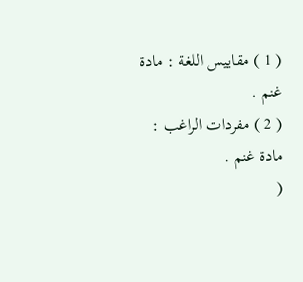( 1 ) مقاييس اللغة : مادة غنم .
( 2 ) مفردات الراغب : مادة غنم .
(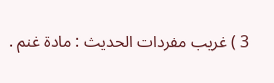3 ) غريب مفردات الحديث : مادة غنم .